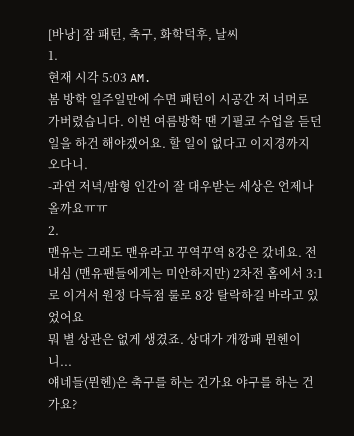[바낭] 잠 패턴, 축구, 화학덕후, 날씨
1.
현재 시각 5:03 AM.
봄 방학 일주일만에 수면 패턴이 시공간 저 너머로 가버렸습니다. 이번 여름방학 땐 기필코 수업을 듣던 일을 하건 해야겠어요. 할 일이 없다고 이지경까지 오다니.
-과연 저녁/밤형 인간이 잘 대우받는 세상은 언제나 올까요ㅠㅠ
2.
맨유는 그래도 맨유라고 꾸역꾸역 8강은 갔네요. 전 내심 (맨유팬들에게는 미안하지만) 2차전 홈에서 3:1로 이겨서 원정 다득점 룰로 8강 탈락하길 바라고 있었어요
뭐 별 상관은 없게 생겼죠. 상대가 개깡패 뮌헨이니...
얘네들(뮌헨)은 축구를 하는 건가요 야구를 하는 건가요?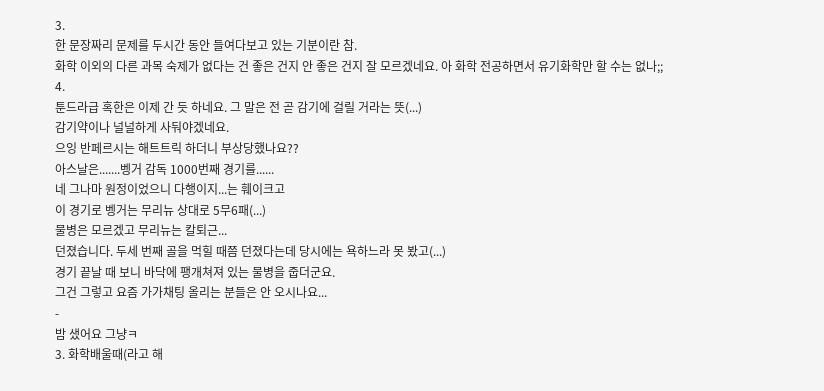3.
한 문장짜리 문제를 두시간 동안 들여다보고 있는 기분이란 참.
화학 이외의 다른 과목 숙제가 없다는 건 좋은 건지 안 좋은 건지 잘 모르겠네요. 아 화학 전공하면서 유기화학만 할 수는 없나;;
4.
툰드라급 혹한은 이제 간 듯 하네요. 그 말은 전 곧 감기에 걸릴 거라는 뜻(...)
감기약이나 널널하게 사둬야겠네요.
으잉 반페르시는 해트트릭 하더니 부상당했나요??
아스날은.......벵거 감독 1000번째 경기를......
네 그나마 원정이었으니 다행이지...는 훼이크고
이 경기로 벵거는 무리뉴 상대로 5무6패(...)
물병은 모르겠고 무리뉴는 칼퇴근...
던졌습니다. 두세 번째 골을 먹힐 때쯤 던졌다는데 당시에는 욕하느라 못 봤고(...)
경기 끝날 때 보니 바닥에 팽개쳐져 있는 물병을 줍더군요.
그건 그렇고 요즘 가가채팅 올리는 분들은 안 오시나요...
-
밤 샜어요 그냥ㅋ
3. 화학배울때(라고 해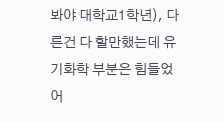봐야 대학교1학년), 다른건 다 할만했는데 유기화학 부분은 힘들었어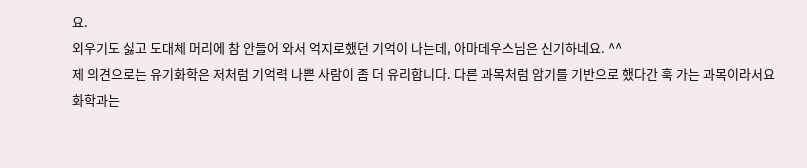요.
외우기도 싫고 도대체 머리에 참 안들어 와서 억지로했던 기억이 나는데, 아마데우스님은 신기하네요. ^^
제 의견으로는 유기화학은 저처럼 기억력 나쁜 사람이 좀 더 유리합니다. 다른 과목처럼 암기를 기반으로 했다간 훅 가는 과목이라서요
화학과는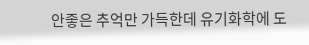안좋은 추억만 가득한데 유기화학에 도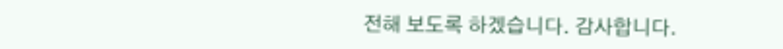전해 보도록 하겠습니다. 감사합니다.